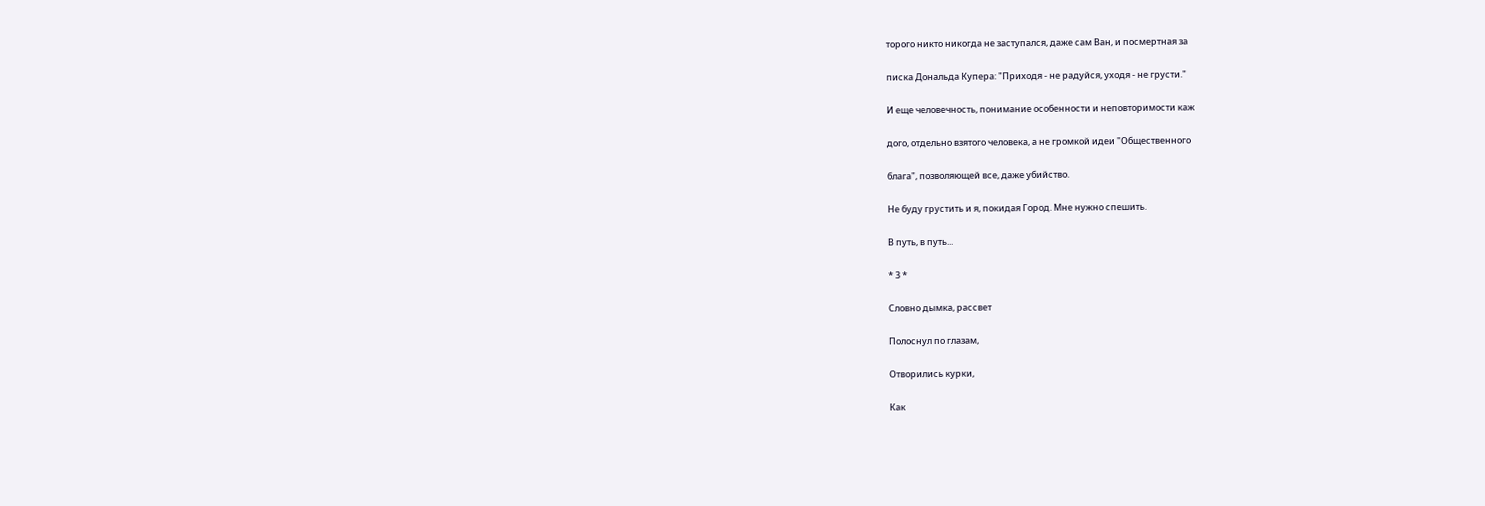торого никто никогда не заступался, даже сам Ван, и посмертная за

писка Дональда Купера: "Приходя - не радуйся, уходя - не грусти."

И еще человечность, понимание особенности и неповторимости каж

дого, отдельно взятого человека, а не громкой идеи "Общественного

блага", позволяющей все, даже убийство.

Не буду грустить и я, покидая Город. Мне нужно спешить.

В путь, в путь...

* 3 *

Словно дымка, рассвет

Полоснул по глазам,

Отворились курки,

Как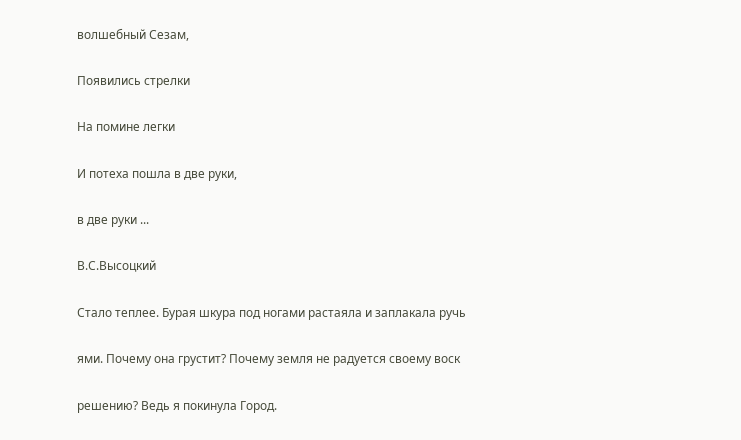волшебный Сезам,

Появились стрелки

На помине легки

И потеха пошла в две руки,

в две руки ...

В.С.Высоцкий

Стало теплее. Бурая шкура под ногами растаяла и заплакала ручь

ями. Почему она грустит? Почему земля не радуется своему воск

решению? Ведь я покинула Город.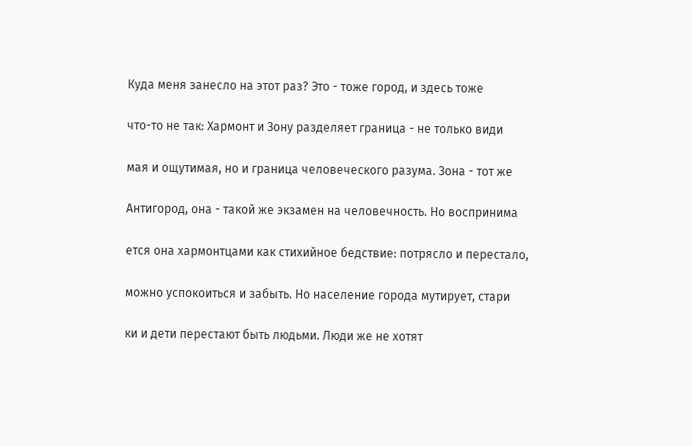Куда меня занесло на этот раз? Это - тоже город, и здесь тоже

что-то не так: Хармонт и Зону разделяет граница - не только види

мая и ощутимая, но и граница человеческого разума. Зона - тот же

Антигород, она - такой же экзамен на человечность. Но воспринима

ется она хармонтцами как стихийное бедствие: потрясло и перестало,

можно успокоиться и забыть. Но население города мутирует, стари

ки и дети перестают быть людьми. Люди же не хотят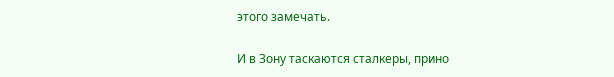этого замечать.

И в Зону таскаются сталкеры, прино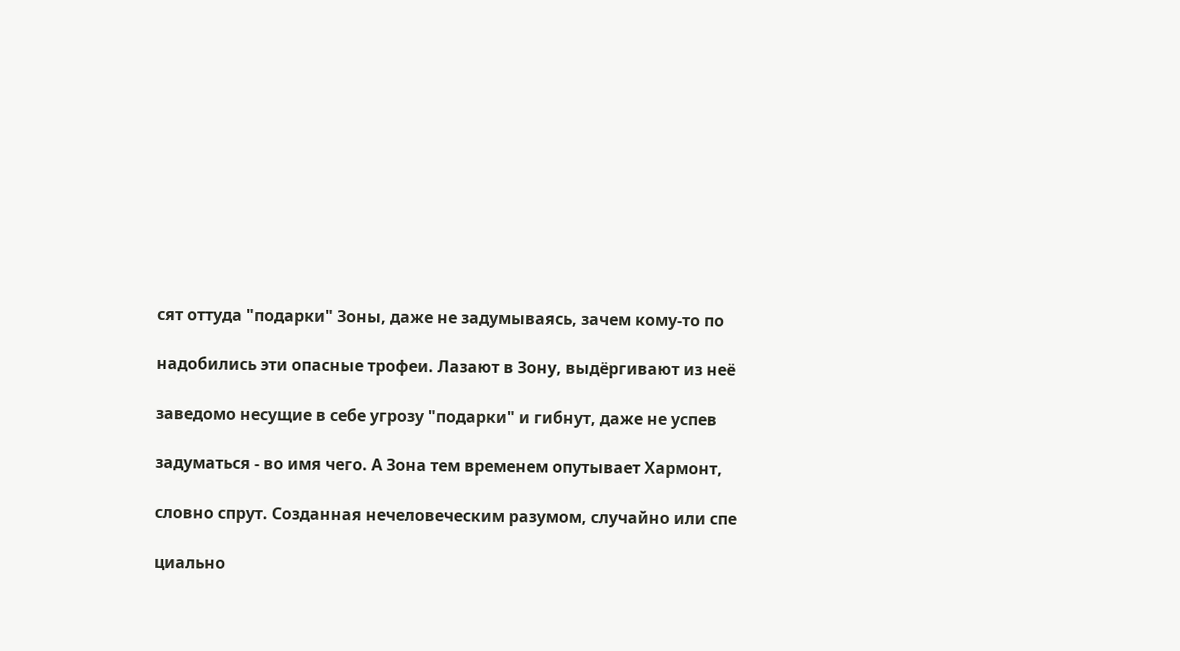сят оттуда "подарки" Зоны, даже не задумываясь, зачем кому-то по

надобились эти опасные трофеи. Лазают в Зону, выдёргивают из неё

заведомо несущие в себе угрозу "подарки" и гибнут, даже не успев

задуматься - во имя чего. А Зона тем временем опутывает Хармонт,

словно спрут. Созданная нечеловеческим разумом, случайно или спе

циально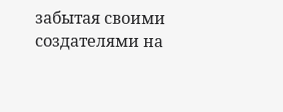забытая своими создателями на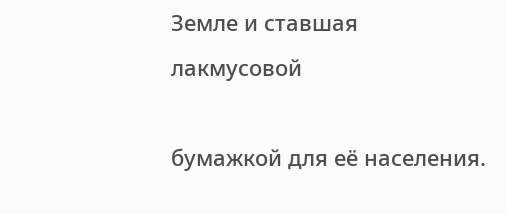Земле и ставшая лакмусовой

бумажкой для её населения.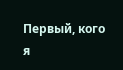Первый, кого я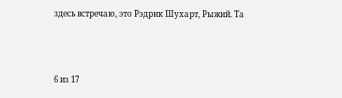здесь встречаю, это Рэдрик Шухарт, Рыжий. Та



6 из 17